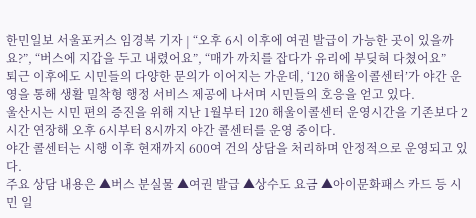한민일보 서울포커스 임경복 기자 | “오후 6시 이후에 여권 발급이 가능한 곳이 있을까요?”, “버스에 지갑을 두고 내렸어요”, “매가 까치를 잡다가 유리에 부딪혀 다쳤어요”
퇴근 이후에도 시민들의 다양한 문의가 이어지는 가운데, ‘120 해울이콜센터’가 야간 운영을 통해 생활 밀착형 행정 서비스 제공에 나서며 시민들의 호응을 얻고 있다.
울산시는 시민 편의 증진을 위해 지난 1월부터 120 해울이콜센터 운영시간을 기존보다 2시간 연장해 오후 6시부터 8시까지 야간 콜센터를 운영 중이다.
야간 콜센터는 시행 이후 현재까지 600여 건의 상담을 처리하며 안정적으로 운영되고 있다.
주요 상담 내용은 ▲버스 분실물 ▲여권 발급 ▲상수도 요금 ▲아이문화패스 카드 등 시민 일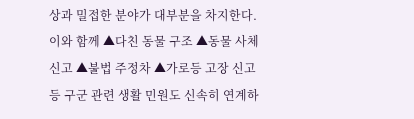상과 밀접한 분야가 대부분을 차지한다.
이와 함께 ▲다친 동물 구조 ▲동물 사체 신고 ▲불법 주정차 ▲가로등 고장 신고 등 구군 관련 생활 민원도 신속히 연계하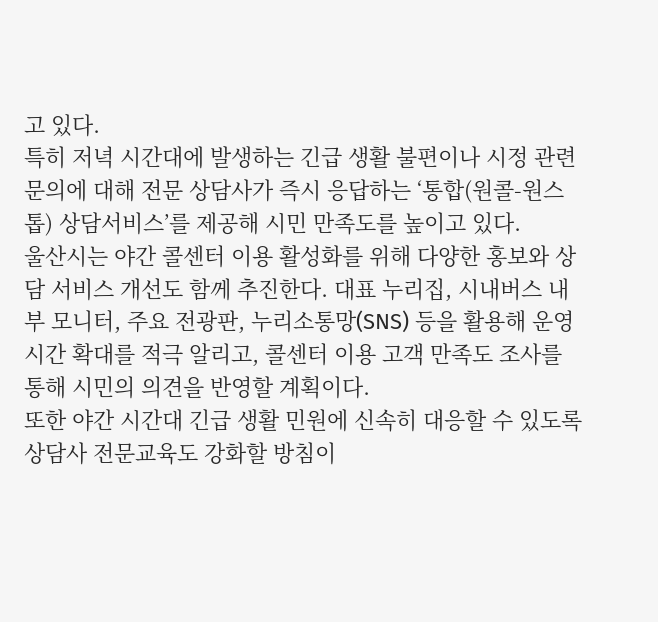고 있다.
특히 저녁 시간대에 발생하는 긴급 생활 불편이나 시정 관련 문의에 대해 전문 상담사가 즉시 응답하는 ‘통합(원콜-원스톱) 상담서비스’를 제공해 시민 만족도를 높이고 있다.
울산시는 야간 콜센터 이용 활성화를 위해 다양한 홍보와 상담 서비스 개선도 함께 추진한다. 대표 누리집, 시내버스 내부 모니터, 주요 전광판, 누리소통망(SNS) 등을 활용해 운영시간 확대를 적극 알리고, 콜센터 이용 고객 만족도 조사를 통해 시민의 의견을 반영할 계획이다.
또한 야간 시간대 긴급 생활 민원에 신속히 대응할 수 있도록 상담사 전문교육도 강화할 방침이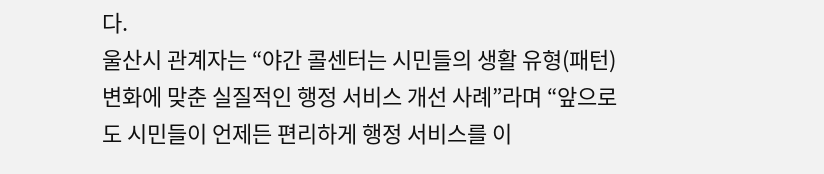다.
울산시 관계자는 “야간 콜센터는 시민들의 생활 유형(패턴) 변화에 맞춘 실질적인 행정 서비스 개선 사례”라며 “앞으로도 시민들이 언제든 편리하게 행정 서비스를 이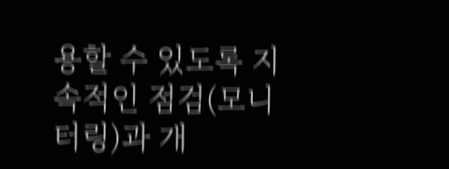용할 수 있도록 지속적인 점검(모니터링)과 개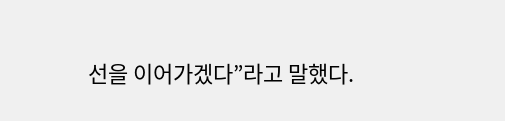선을 이어가겠다”라고 말했다.